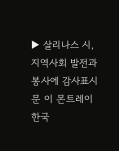▶ 살리나스 시, 지역사회 발전과 봉사에 감사표시
문 이 몬트레이 한국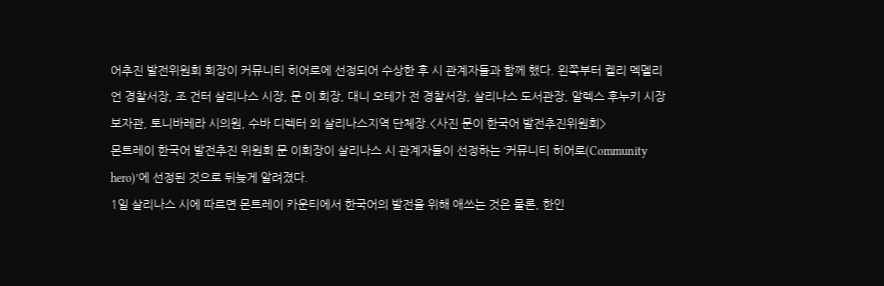어추진 발전위원회 회장이 커뮤니티 히어로에 선정되어 수상한 후 시 관계자들과 함께 했다. 왼쪽부터 켈리 멕멜리언 경찰서장, 조 건터 살리나스 시장, 문 이 회장, 대니 오테가 전 경찰서장, 살리나스 도서관장, 알렉스 후누키 시장보자관, 토니바레라 시의원, 수바 디렉터 외 살리나스지역 단체장.<사진 문이 한국어 발전추진위원회>
몬트레이 한국어 발전추진 위원회 문 이회장이 살리나스 시 관계자들이 선정하는 ‘커뮤니티 히어로(Community hero)’에 선정된 것으로 뒤늦게 알려졌다.
1일 살리나스 시에 따르면 몬트레이 카운티에서 한국어의 발전을 위해 애쓰는 것은 물론, 한인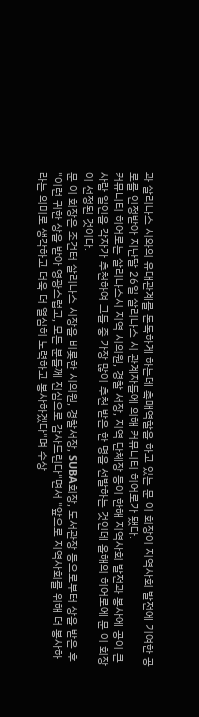과 살리나스 시와의 유대관계를 돈독하게 하는데 촉매역할을 하고 있는 문 이 회장이 지역사회 발전에 기여한 공로를 인정받아 지난달 26일 살리나스 시 관계자들에 의해 커뮤니티 히어로가 됐다.
커뮤니티 히어로는 살리나스시 지역 시의원, 경찰 서장, 지역 단체장 등이 한해 지역사회 발전과 봉사에 공이 큰 사람 일인을 각자가 추천하여 그들 중 가장 많이 추천 받은 한 명을 선발하는 것인데 올해의 히어로에 문 이 회장이 선정된 것이다.
문 이 회장은 조건터 살리나스 시장을 비롯한 시의원, 경찰서장, SUBA회장, 도서관장 등으로부터 상을 받은 후 "이런 귀한 상을 받아 영광스럽고, 모든 분들께 진심으로 감사드린다"면서 "앞으로 지역사회를 위해 더 봉사하라는 의미로 생각하고 더욱 더 열심히 노력하고 봉사하겠다"며 수상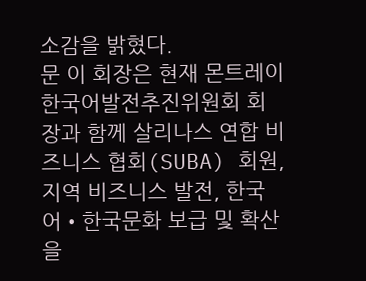소감을 밝혔다.
문 이 회장은 현재 몬트레이 한국어발전추진위원회 회장과 함께 살리나스 연합 비즈니스 협회(SUBA) 회원, 지역 비즈니스 발전, 한국어•한국문화 보급 및 확산을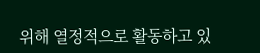위해 열정적으로 활동하고 있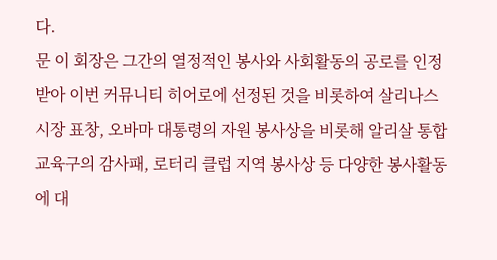다.
문 이 회장은 그간의 열정적인 봉사와 사회활동의 공로를 인정받아 이번 커뮤니티 히어로에 선정된 것을 비롯하여 살리나스 시장 표창, 오바마 대통령의 자원 봉사상을 비롯해 알리살 통합교육구의 감사패, 로터리 클럽 지역 봉사상 등 다양한 봉사활동에 대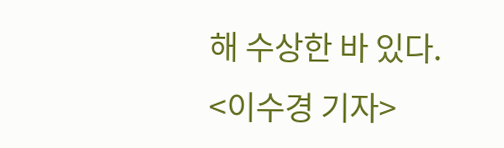해 수상한 바 있다.
<이수경 기자>